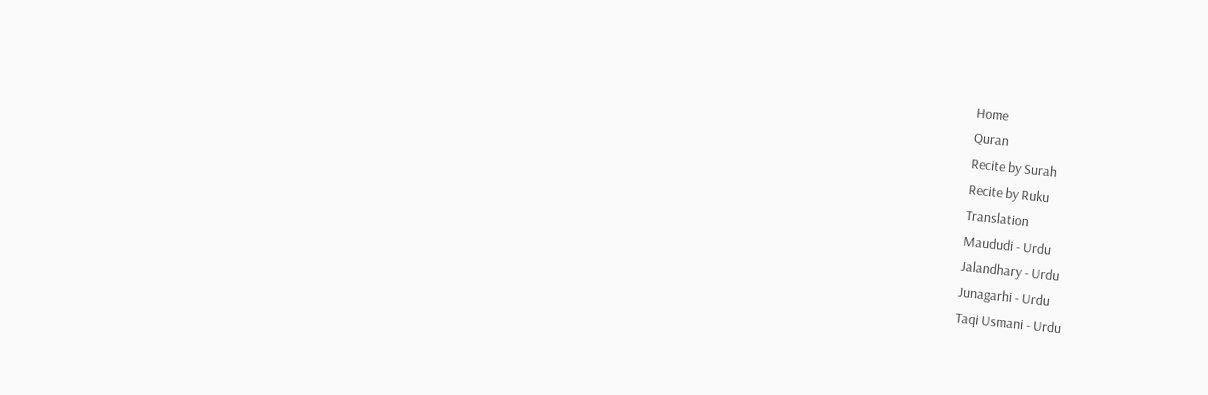Home
Quran
Recite by Surah
Recite by Ruku
Translation
Maududi - Urdu
Jalandhary - Urdu
Junagarhi - Urdu
Taqi Usmani - Urdu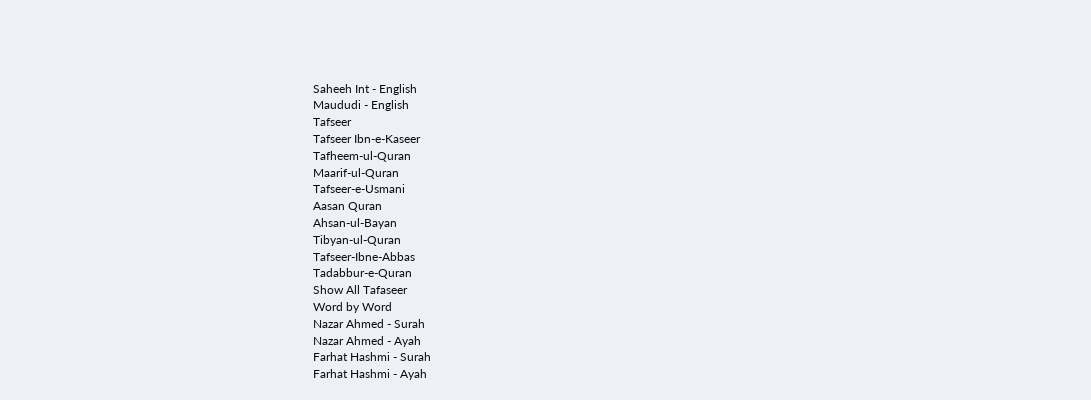Saheeh Int - English
Maududi - English
Tafseer
Tafseer Ibn-e-Kaseer
Tafheem-ul-Quran
Maarif-ul-Quran
Tafseer-e-Usmani
Aasan Quran
Ahsan-ul-Bayan
Tibyan-ul-Quran
Tafseer-Ibne-Abbas
Tadabbur-e-Quran
Show All Tafaseer
Word by Word
Nazar Ahmed - Surah
Nazar Ahmed - Ayah
Farhat Hashmi - Surah
Farhat Hashmi - Ayah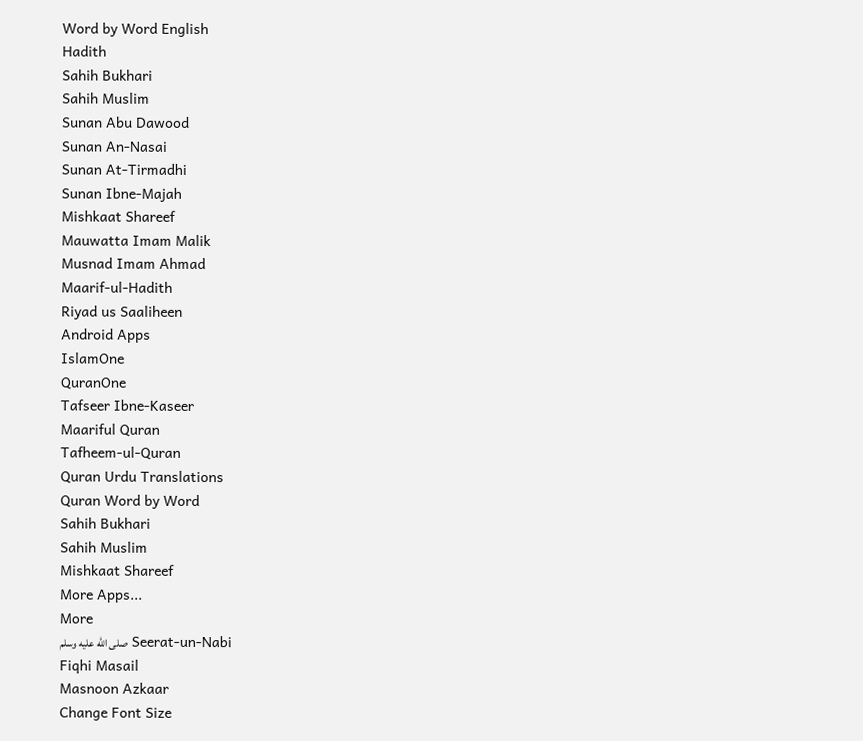Word by Word English
Hadith
Sahih Bukhari
Sahih Muslim
Sunan Abu Dawood
Sunan An-Nasai
Sunan At-Tirmadhi
Sunan Ibne-Majah
Mishkaat Shareef
Mauwatta Imam Malik
Musnad Imam Ahmad
Maarif-ul-Hadith
Riyad us Saaliheen
Android Apps
IslamOne
QuranOne
Tafseer Ibne-Kaseer
Maariful Quran
Tafheem-ul-Quran
Quran Urdu Translations
Quran Word by Word
Sahih Bukhari
Sahih Muslim
Mishkaat Shareef
More Apps...
More
Seerat-un-Nabi صلى الله عليه وسلم
Fiqhi Masail
Masnoon Azkaar
Change Font Size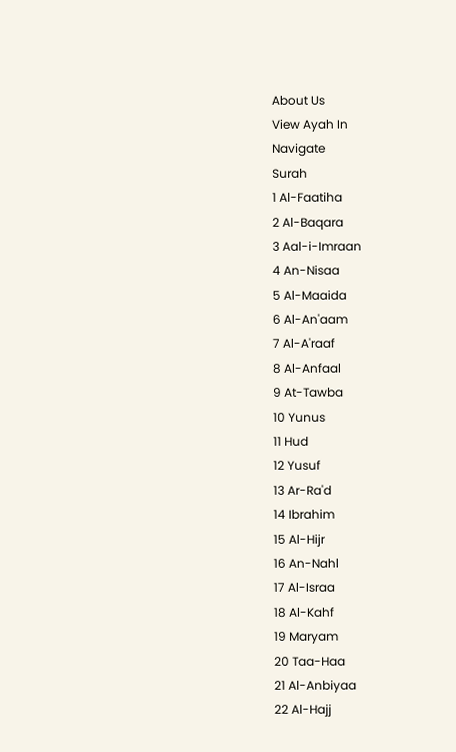About Us
View Ayah In
Navigate
Surah
1 Al-Faatiha
2 Al-Baqara
3 Aal-i-Imraan
4 An-Nisaa
5 Al-Maaida
6 Al-An'aam
7 Al-A'raaf
8 Al-Anfaal
9 At-Tawba
10 Yunus
11 Hud
12 Yusuf
13 Ar-Ra'd
14 Ibrahim
15 Al-Hijr
16 An-Nahl
17 Al-Israa
18 Al-Kahf
19 Maryam
20 Taa-Haa
21 Al-Anbiyaa
22 Al-Hajj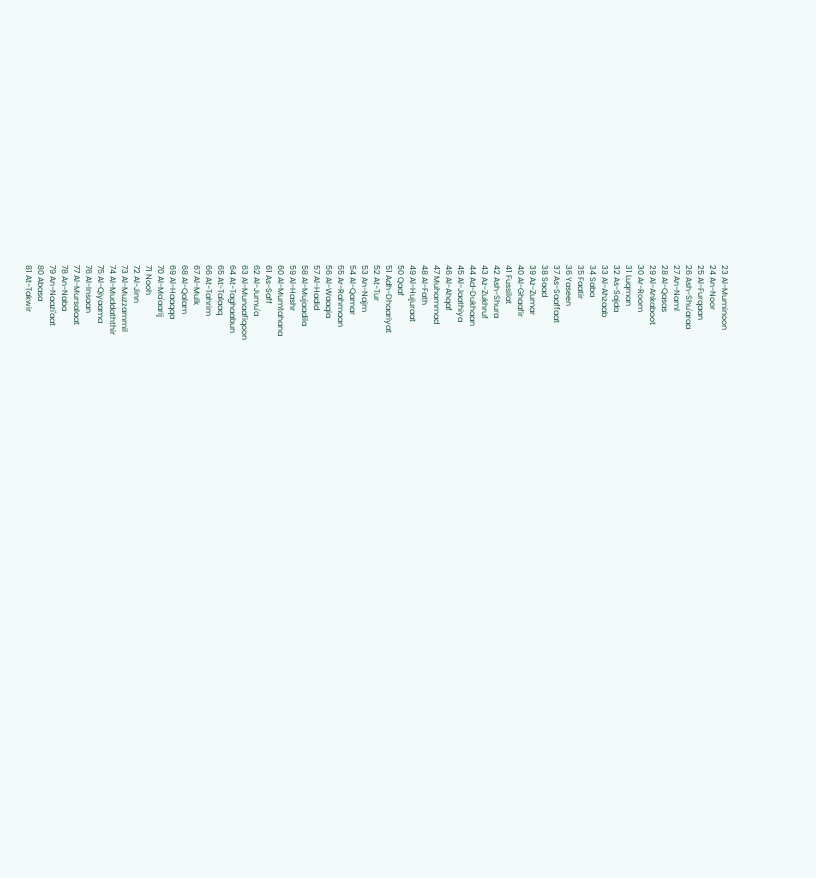23 Al-Muminoon
24 An-Noor
25 Al-Furqaan
26 Ash-Shu'araa
27 An-Naml
28 Al-Qasas
29 Al-Ankaboot
30 Ar-Room
31 Luqman
32 As-Sajda
33 Al-Ahzaab
34 Saba
35 Faatir
36 Yaseen
37 As-Saaffaat
38 Saad
39 Az-Zumar
40 Al-Ghaafir
41 Fussilat
42 Ash-Shura
43 Az-Zukhruf
44 Ad-Dukhaan
45 Al-Jaathiya
46 Al-Ahqaf
47 Muhammad
48 Al-Fath
49 Al-Hujuraat
50 Qaaf
51 Adh-Dhaariyat
52 At-Tur
53 An-Najm
54 Al-Qamar
55 Ar-Rahmaan
56 Al-Waaqia
57 Al-Hadid
58 Al-Mujaadila
59 Al-Hashr
60 Al-Mumtahana
61 As-Saff
62 Al-Jumu'a
63 Al-Munaafiqoon
64 At-Taghaabun
65 At-Talaaq
66 At-Tahrim
67 Al-Mulk
68 Al-Qalam
69 Al-Haaqqa
70 Al-Ma'aarij
71 Nooh
72 Al-Jinn
73 Al-Muzzammil
74 Al-Muddaththir
75 Al-Qiyaama
76 Al-Insaan
77 Al-Mursalaat
78 An-Naba
79 An-Naazi'aat
80 Abasa
81 At-Takwir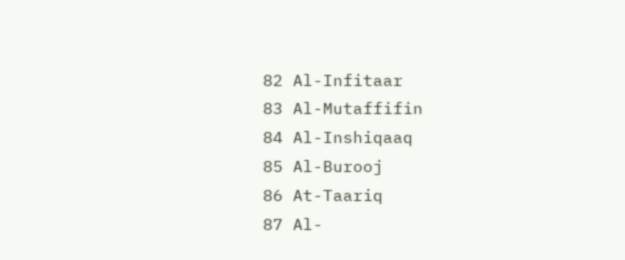82 Al-Infitaar
83 Al-Mutaffifin
84 Al-Inshiqaaq
85 Al-Burooj
86 At-Taariq
87 Al-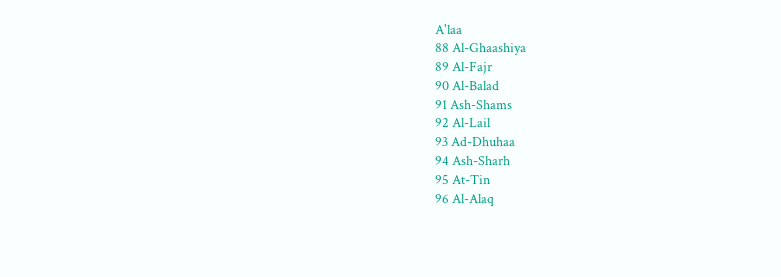A'laa
88 Al-Ghaashiya
89 Al-Fajr
90 Al-Balad
91 Ash-Shams
92 Al-Lail
93 Ad-Dhuhaa
94 Ash-Sharh
95 At-Tin
96 Al-Alaq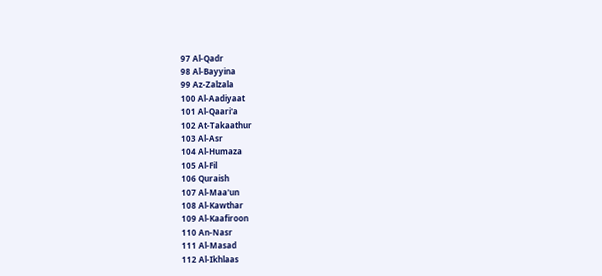97 Al-Qadr
98 Al-Bayyina
99 Az-Zalzala
100 Al-Aadiyaat
101 Al-Qaari'a
102 At-Takaathur
103 Al-Asr
104 Al-Humaza
105 Al-Fil
106 Quraish
107 Al-Maa'un
108 Al-Kawthar
109 Al-Kaafiroon
110 An-Nasr
111 Al-Masad
112 Al-Ikhlaas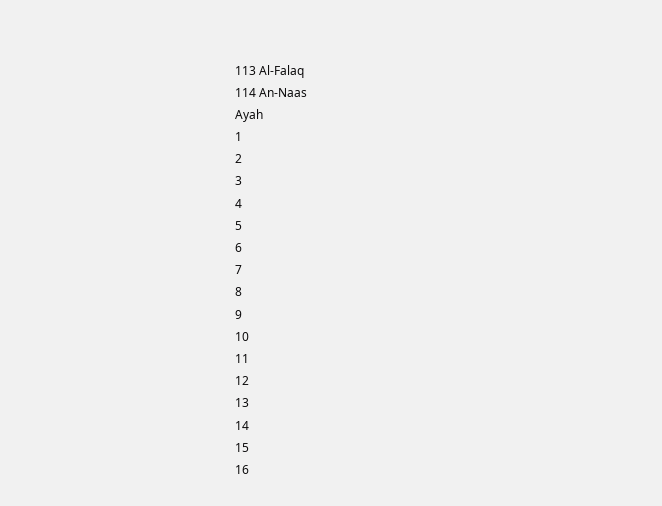113 Al-Falaq
114 An-Naas
Ayah
1
2
3
4
5
6
7
8
9
10
11
12
13
14
15
16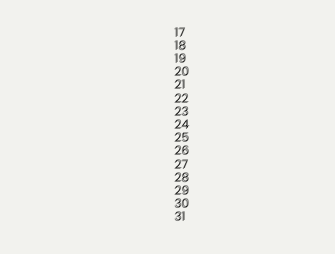17
18
19
20
21
22
23
24
25
26
27
28
29
30
31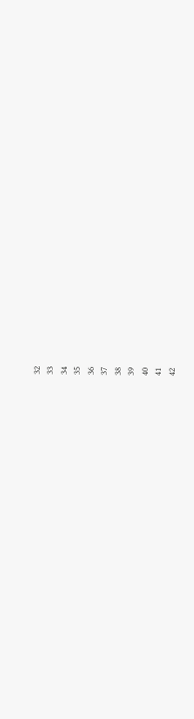32
33
34
35
36
37
38
39
40
41
42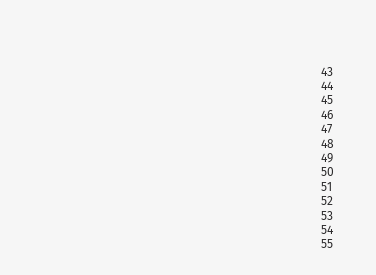43
44
45
46
47
48
49
50
51
52
53
54
55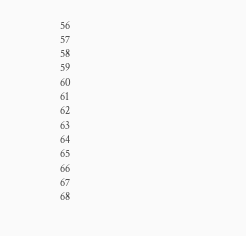56
57
58
59
60
61
62
63
64
65
66
67
68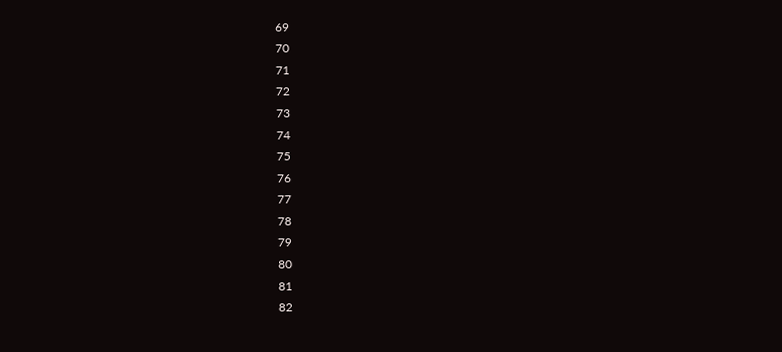69
70
71
72
73
74
75
76
77
78
79
80
81
82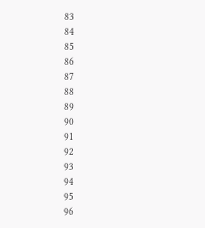83
84
85
86
87
88
89
90
91
92
93
94
95
96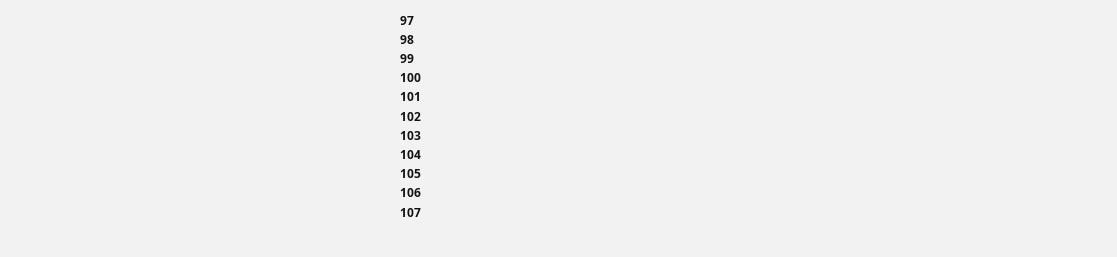97
98
99
100
101
102
103
104
105
106
107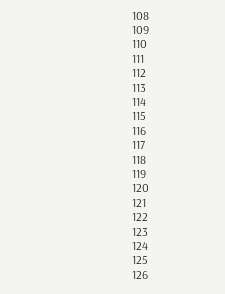108
109
110
111
112
113
114
115
116
117
118
119
120
121
122
123
124
125
126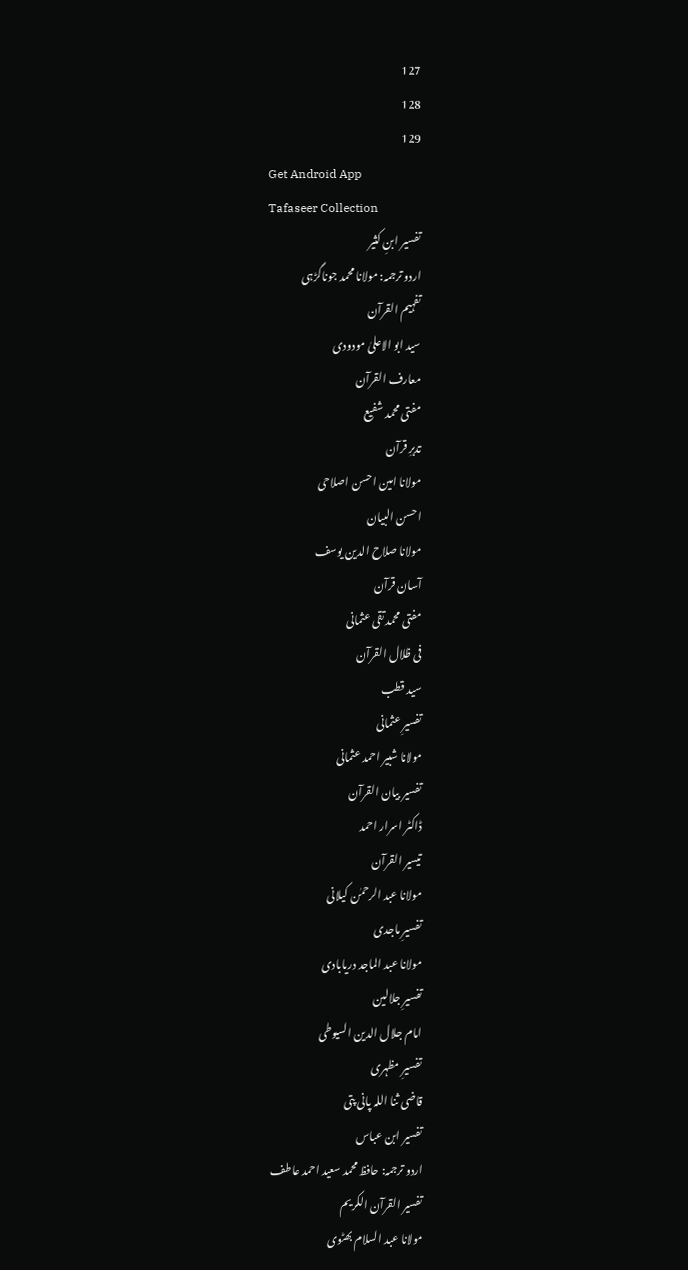127
128
129
Get Android App
Tafaseer Collection
تفسیر ابنِ کثیر
اردو ترجمہ: مولانا محمد جوناگڑہی
تفہیم القرآن
سید ابو الاعلیٰ مودودی
معارف القرآن
مفتی محمد شفیع
تدبرِ قرآن
مولانا امین احسن اصلاحی
احسن البیان
مولانا صلاح الدین یوسف
آسان قرآن
مفتی محمد تقی عثمانی
فی ظلال القرآن
سید قطب
تفسیرِ عثمانی
مولانا شبیر احمد عثمانی
تفسیر بیان القرآن
ڈاکٹر اسرار احمد
تیسیر القرآن
مولانا عبد الرحمٰن کیلانی
تفسیرِ ماجدی
مولانا عبد الماجد دریابادی
تفسیرِ جلالین
امام جلال الدین السیوطی
تفسیرِ مظہری
قاضی ثنا اللہ پانی پتی
تفسیر ابن عباس
اردو ترجمہ: حافظ محمد سعید احمد عاطف
تفسیر القرآن الکریم
مولانا عبد السلام بھٹوی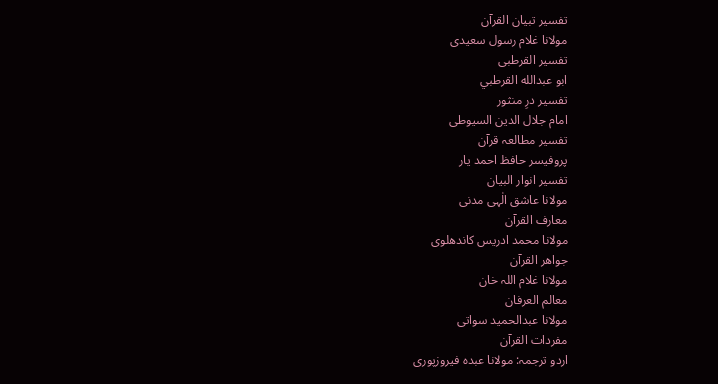تفسیر تبیان القرآن
مولانا غلام رسول سعیدی
تفسیر القرطبی
ابو عبدالله القرطبي
تفسیر درِ منثور
امام جلال الدین السیوطی
تفسیر مطالعہ قرآن
پروفیسر حافظ احمد یار
تفسیر انوار البیان
مولانا عاشق الٰہی مدنی
معارف القرآن
مولانا محمد ادریس کاندھلوی
جواھر القرآن
مولانا غلام اللہ خان
معالم العرفان
مولانا عبدالحمید سواتی
مفردات القرآن
اردو ترجمہ: مولانا عبدہ فیروزپوری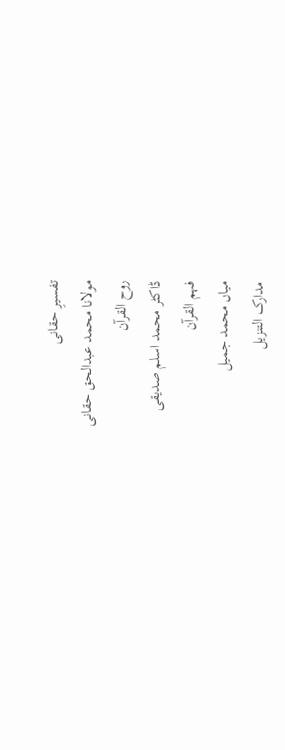تفسیرِ حقانی
مولانا محمد عبدالحق حقانی
روح القرآن
ڈاکٹر محمد اسلم صدیقی
فہم القرآن
میاں محمد جمیل
مدارک التنزیل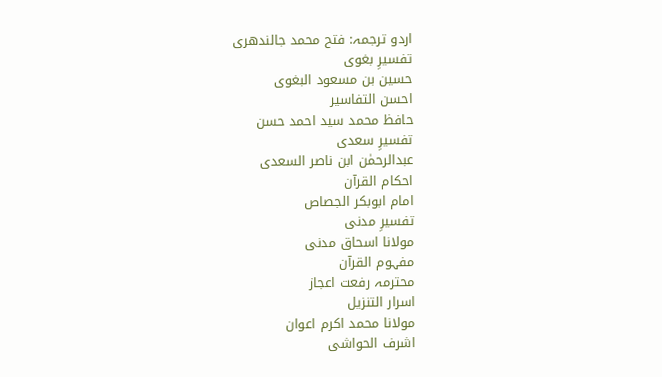اردو ترجمہ: فتح محمد جالندھری
تفسیرِ بغوی
حسین بن مسعود البغوی
احسن التفاسیر
حافظ محمد سید احمد حسن
تفسیرِ سعدی
عبدالرحمٰن ابن ناصر السعدی
احکام القرآن
امام ابوبکر الجصاص
تفسیرِ مدنی
مولانا اسحاق مدنی
مفہوم القرآن
محترمہ رفعت اعجاز
اسرار التنزیل
مولانا محمد اکرم اعوان
اشرف الحواشی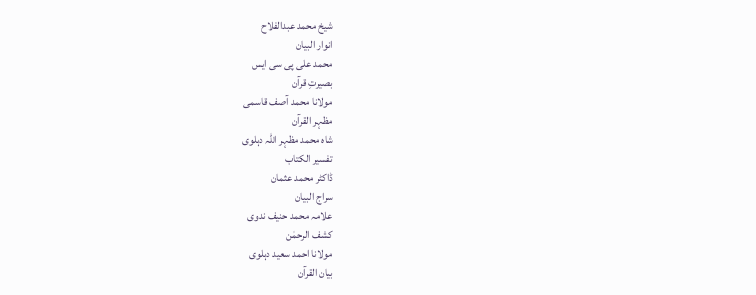شیخ محمد عبدالفلاح
انوار البیان
محمد علی پی سی ایس
بصیرتِ قرآن
مولانا محمد آصف قاسمی
مظہر القرآن
شاہ محمد مظہر اللہ دہلوی
تفسیر الکتاب
ڈاکٹر محمد عثمان
سراج البیان
علامہ محمد حنیف ندوی
کشف الرحمٰن
مولانا احمد سعید دہلوی
بیان القرآن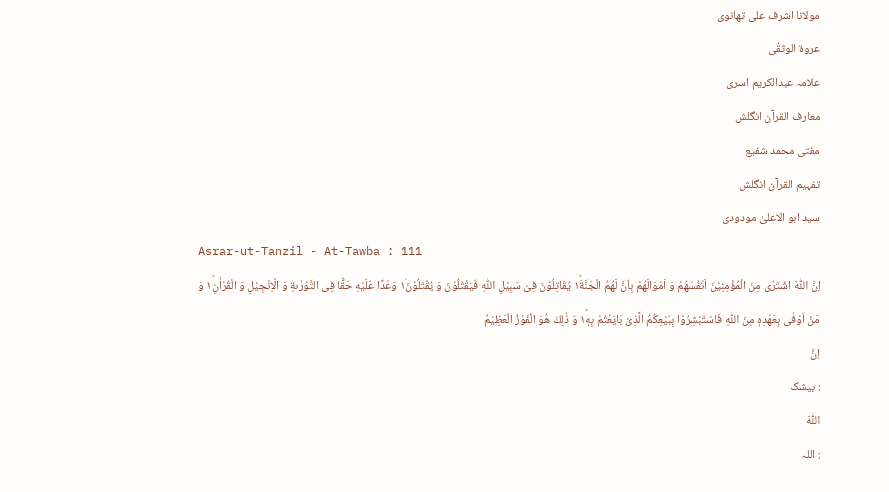مولانا اشرف علی تھانوی
عروۃ الوثقٰی
علامہ عبدالکریم اسری
معارف القرآن انگلش
مفتی محمد شفیع
تفہیم القرآن انگلش
سید ابو الاعلیٰ مودودی
Asrar-ut-Tanzil - At-Tawba : 111
اِنَّ اللّٰهَ اشْتَرٰى مِنَ الْمُؤْمِنِیْنَ اَنْفُسَهُمْ وَ اَمْوَالَهُمْ بِاَنَّ لَهُمُ الْجَنَّةَ١ؕ یُقَاتِلُوْنَ فِیْ سَبِیْلِ اللّٰهِ فَیَقْتُلُوْنَ وَ یُقْتَلُوْنَ١۫ وَعْدًا عَلَیْهِ حَقًّا فِی التَّوْرٰىةِ وَ الْاِنْجِیْلِ وَ الْقُرْاٰنِ١ؕ وَ مَنْ اَوْفٰى بِعَهْدِهٖ مِنَ اللّٰهِ فَاسْتَبْشِرُوْا بِبَیْعِكُمُ الَّذِیْ بَایَعْتُمْ بِهٖ١ؕ وَ ذٰلِكَ هُوَ الْفَوْزُ الْعَظِیْمُ
اِنَّ
: بیشک
اللّٰهَ
: اللہ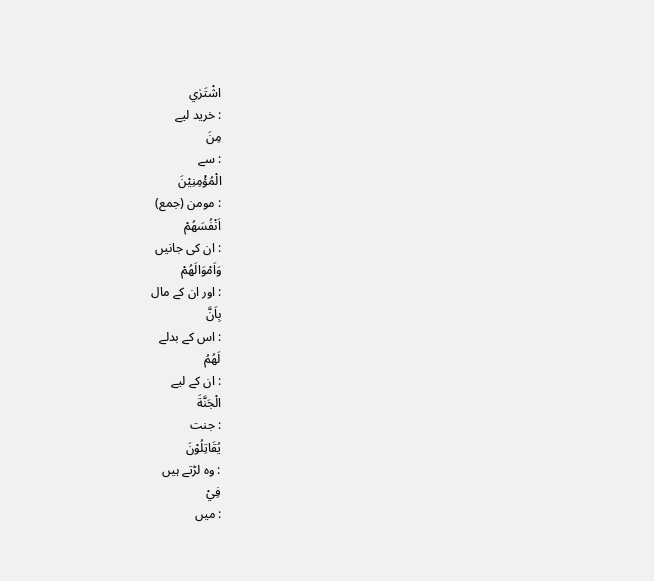اشْتَرٰي
: خرید لیے
مِنَ
: سے
الْمُؤْمِنِيْنَ
: مومن (جمع)
اَنْفُسَھُمْ
: ان کی جانیں
وَاَمْوَالَھُمْ
: اور ان کے مال
بِاَنَّ
: اس کے بدلے
لَھُمُ
: ان کے لیے
الْجَنَّةَ
: جنت
يُقَاتِلُوْنَ
: وہ لڑتے ہیں
فِيْ
: میں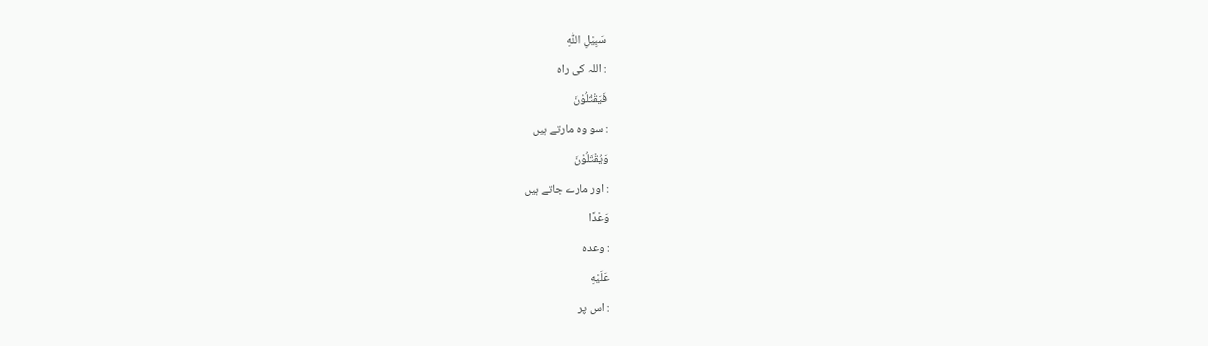سَبِيْلِ اللّٰهِ
: اللہ کی راہ
فَيَقْتُلُوْنَ
: سو وہ مارتے ہیں
وَيُقْتَلُوْنَ
: اور مارے جاتے ہیں
وَعْدًا
: وعدہ
عَلَيْهِ
: اس پر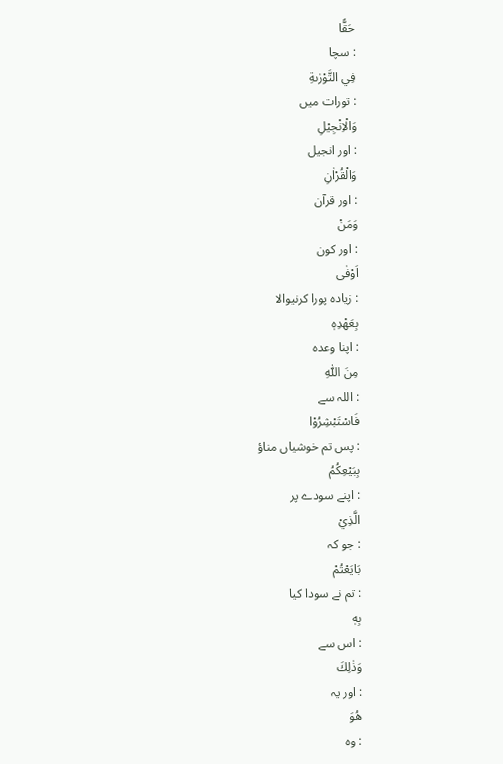حَقًّا
: سچا
فِي التَّوْرٰىةِ
: تورات میں
وَالْاِنْجِيْلِ
: اور انجیل
وَالْقُرْاٰنِ
: اور قرآن
وَمَنْ
: اور کون
اَوْفٰى
: زیادہ پورا کرنیوالا
بِعَهْدِهٖ
: اپنا وعدہ
مِنَ اللّٰهِ
: اللہ سے
فَاسْتَبْشِرُوْا
: پس تم خوشیاں مناؤ
بِبَيْعِكُمُ
: اپنے سودے پر
الَّذِيْ
: جو کہ
بَايَعْتُمْ
: تم نے سودا کیا
بِهٖ
: اس سے
وَذٰلِكَ
: اور یہ
ھُوَ
: وہ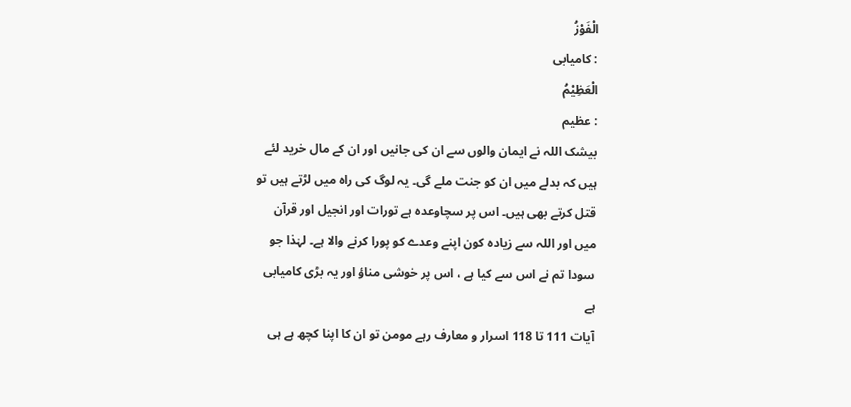الْفَوْزُ
: کامیابی
الْعَظِيْمُ
: عظیم
بیشک اللہ نے ایمان والوں سے ان کی جانیں اور ان کے مال خرید لئے ہیں کہ بدلے میں ان کو جنت ملے گی۔ یہ لوگ کی راہ میں لڑتے ہیں تو قتل کرتے بھی ہیں۔ اس پر سچاوعدہ ہے تورات اور انجیل اور قرآن میں اور اللہ سے زیادہ کون اپنے وعدے کو پورا کرنے والا ہے۔ لہٰذا جو سودا تم نے اس سے کیا ہے ، اس پر خوشی مناؤ اور یہ بڑی کامیابی ہے
آیات 111 تا 118 اسرار و معارف رہے مومن تو ان کا اپنا کچھ ہے ہی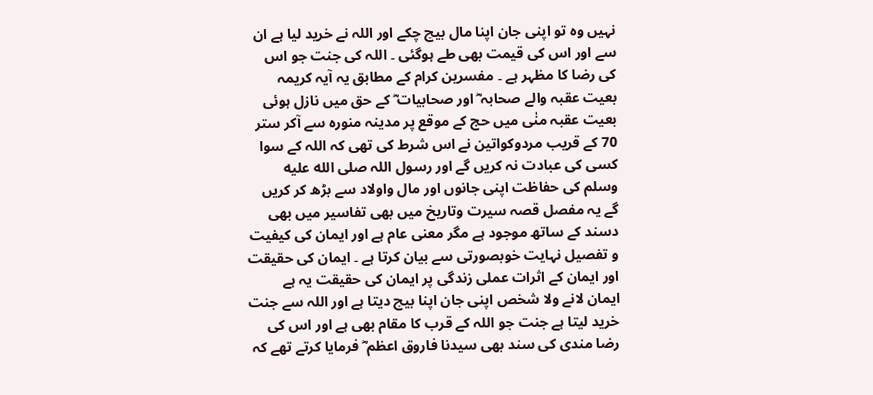نہیں وہ تو اپنی جان اپنا مال بیچ چکے اور اللہ نے خرید لیا ہے ان سے اور اس کی قیمت بھی طے ہوگئی ۔ اللہ کی جنت جو اس کی رضا کا مظہر ہے ۔ مفسرین کرام کے مطابق یہ آیہ کریمہ بعیت عقبہ والے صحابہ ؓ اور صحابیات ؓ کے حق میں نازل ہوئی بعیت عقبہ منٰی میں حج کے موقع پر مدینہ منورہ سے آکر ستر 70 کے قریب مردوکواتین نے اس شرط کی تھی کہ اللہ کے سوا کسی کی عبادت نہ کریں گے اور رسول اللہ صلى الله عليه وسلم کی حفاظت اپنی جانوں اور مال واولاد سے بڑھ کر کریں گے یہ مفصل قصہ سیرت وتاریخ میں بھی تفاسیر میں بھی دسند کے ساتھ موجود ہے مگر معنی عام ہے اور ایمان کی کیفیت و تفصیل نہایت خوبصورتی سے بیان کرتا ہے ۔ ایمان کی حقیقت اور ایمان کے اثرات عملی زندگی پر ایمان کی حقیقت یہ ہے ایمان لانے ولا شخص اپنی جان اپنا بیچ دیتا ہے اور اللہ سے جنت خرید لیتا ہے جنت جو اللہ کے قرب کا مقام بھی ہے اور اس کی رضا مندی کی سند بھی سیدنا فاروق اعظم ؓ فرمایا کرتے تھے کہ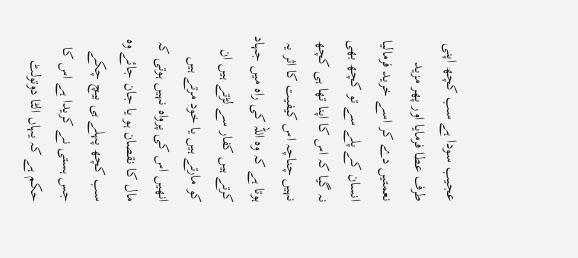عجیب سودا ہے سب کچھ اپنی طرف عطا فرمایا اور پھر مزید نعمتیں دے کر اسے خرید فرمالیا انسان کے پلے سے تو کچھ بھی نہ گیا کہ اس کا اپنا تھا ہی کچھ نہیں چناچہ اس کیفیت کا اثر یہ ہوتا ہے کہ وہ اللہ کی راہ میں جہاد کرتے ہیں کفار سے لڑتے ہیں ان کو مارتے ہیں یا خود مرتے ہیں انھیں اس کی پرواہ نہیں ہوتی کہ مال کا نقصان ہو یا جان جائے وہ سب کچھ پہلے ہی بیچ چکے جس ہستی نے کریدا ہے اس کا حکم ہے کہ یہاں الٹا دوتولٹ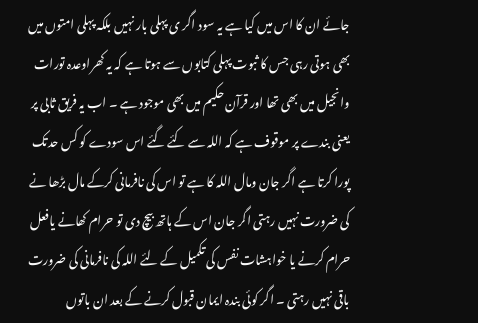جائے ان کا اس میں کیا ہے یہ سود اگر ی پہلی بار نہیں بلکہ پہلی امتوں میں بھی ہوتی رہی جس کا ثبوت پہلی کتابوں سے ہوتا ہے کہ یہ کھراوعدہ تورات وانجیل میں بھی تھا اور قرآن حکیم میں بھی موجود ہے ۔ اب یہ فریق ثابی پر یعنی بندے پر موقوف ہے کہ اللہ سے کئے گئے اس سودے کو کس حدتک پورا کرتا ہے اگر جان ومال اللہ کا ہے تو اس کی نافرمانی کرکے مال بڑھا نے کی ضرورت نہیں رہتی اگر جان اس کے ہاتھ بیچ دی تو حرام کھانے یافعل حرام کرنے یا خواہشات نفس کی تکمیل کے لئے اللہ کی نافرمانی کی ضرورت باقی نہیں رہتی ۔ اگر کوئی بندہ ایمان قبول کرنے کے بعد ان باتوں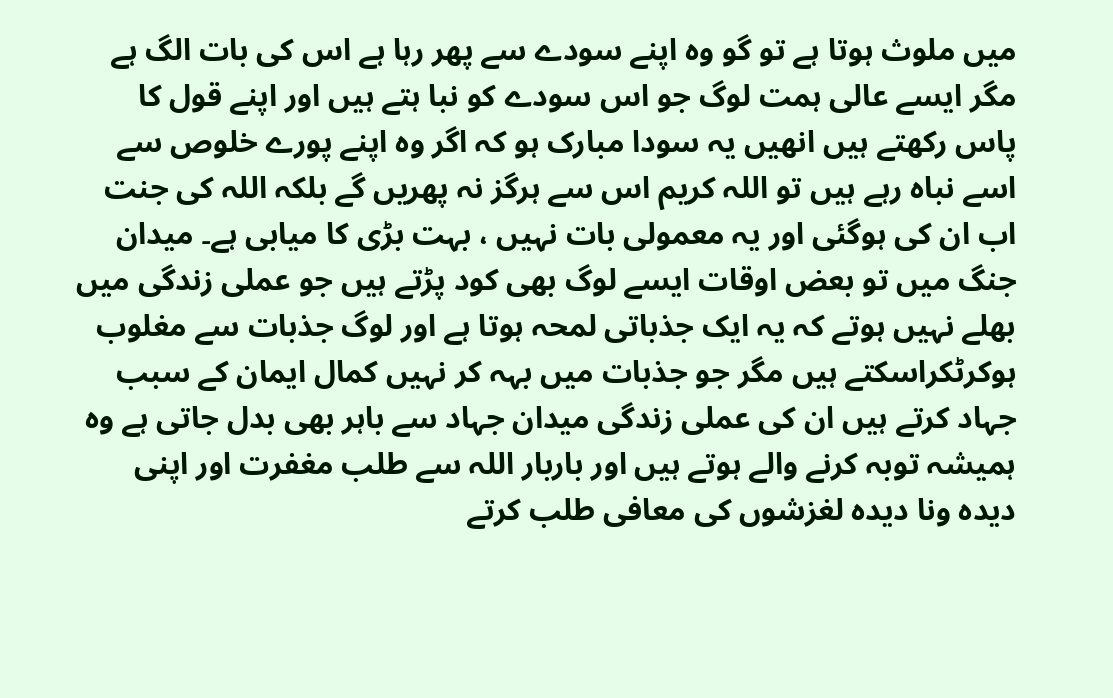میں ملوث ہوتا ہے تو گو وہ اپنے سودے سے پھر رہا ہے اس کی بات الگ ہے مگر ایسے عالی ہمت لوگ جو اس سودے کو نبا ہتے ہیں اور اپنے قول کا پاس رکھتے ہیں انھیں یہ سودا مبارک ہو کہ اگر وہ اپنے پورے خلوص سے اسے نباہ رہے ہیں تو اللہ کریم اس سے ہرگز نہ پھریں گے بلکہ اللہ کی جنت اب ان کی ہوگئی اور یہ معمولی بات نہیں ، بہت بڑی کا میابی ہے۔ میدان جنگ میں تو بعض اوقات ایسے لوگ بھی کود پڑتے ہیں جو عملی زندگی میں بھلے نہیں ہوتے کہ یہ ایک جذباتی لمحہ ہوتا ہے اور لوگ جذبات سے مغلوب ہوکرٹکراسکتے ہیں مگر جو جذبات میں بہہ کر نہیں کمال ایمان کے سبب جہاد کرتے ہیں ان کی عملی زندگی میدان جہاد سے باہر بھی بدل جاتی ہے وہ ہمیشہ توبہ کرنے والے ہوتے ہیں اور باربار اللہ سے طلب مغفرت اور اپنی دیدہ ونا دیدہ لغزشوں کی معافی طلب کرتے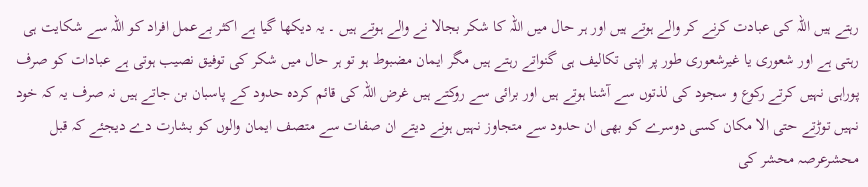رہتے ہیں اللہ کی عبادت کرنے کر والے ہوتے ہیں اور ہر حال میں اللہ کا شکر بجالا نے والے ہوتے ہیں ۔ یہ دیکھا گیا ہے اکثر بےعمل افراد کو اللہ سے شکایت ہی رہتی ہے اور شعوری یا غیرشعوری طور پر اپنی تکالیف ہی گنواتے رہتے ہیں مگر ایمان مضبوط ہو تو ہر حال میں شکر کی توفیق نصیب ہوتی ہے عبادات کو صرف پوراہی نہیں کرتے رکوع و سجود کی لذتوں سے آشنا ہوتے ہیں اور برائی سے روکتے ہیں غرض اللہ کی قائم کردہ حدود کے پاسبان بن جاتے ہیں نہ صرف یہ کہ خود نہیں توڑتے حتی الا مکان کسی دوسرے کو بھی ان حدود سے متجاوز نہیں ہونے دیتے ان صفات سے متصف ایمان والوں کو بشارت دے دیجئے کہ قبل محشرعرصہ محشر کی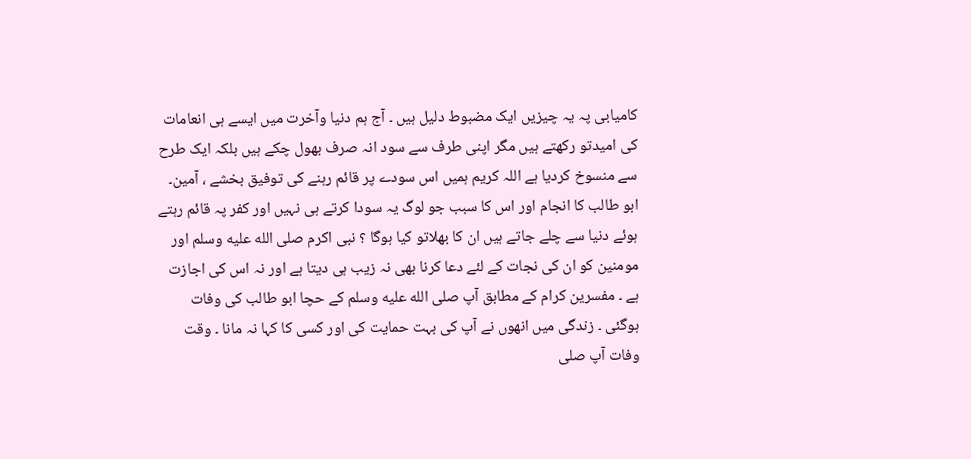کامیابی پہ یہ چیزیں ایک مضبوط دلیل ہیں ۔ آج ہم دنیا وآخرت میں ایسے ہی انعامات کی امیدتو رکھتے ہیں مگر اپنی طرف سے سود انہ صرف بھول چکے ہیں بلکہ ایک طرح سے منسوخ کردیا ہے اللہ کریم ہمیں اس سودے پر قائم رہنے کی توفیق بخشے ، آمین۔ ابو طالب کا انجام اور اس کا سبب جو لوگ یہ سودا کرتے ہی نہیں اور کفر پہ قائم رہتے ہوئے دنیا سے چلے جاتے ہیں ان کا بھلاتو کیا ہوگا ؟ نبی اکرم صلى الله عليه وسلم اور مومنین کو ان کی نجات کے لئے دعا کرنا بھی نہ زیب ہی دیتا ہے اور نہ اس کی اجازت ہے ۔ مفسرین کرام کے مطابق آپ صلى الله عليه وسلم کے حچا ابو طالب کی وفات ہوگئی ۔ زندگی میں انھوں نے آپ کی بہت حمایت کی اور کسی کا کہا نہ مانا ۔ وقت وفات آپ صلى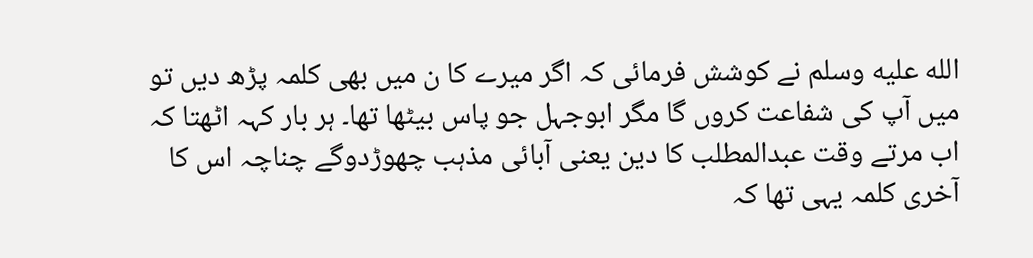الله عليه وسلم نے کوشش فرمائی کہ اگر میرے کا ن میں بھی کلمہ پڑھ دیں تو میں آپ کی شفاعت کروں گا مگر ابوجہل جو پاس بیٹھا تھا۔ ہر بار کہہ اٹھتا کہ اب مرتے وقت عبدالمطلب کا دین یعنی آبائی مذہب چھوڑدوگے چناچہ اس کا آخری کلمہ یہی تھا کہ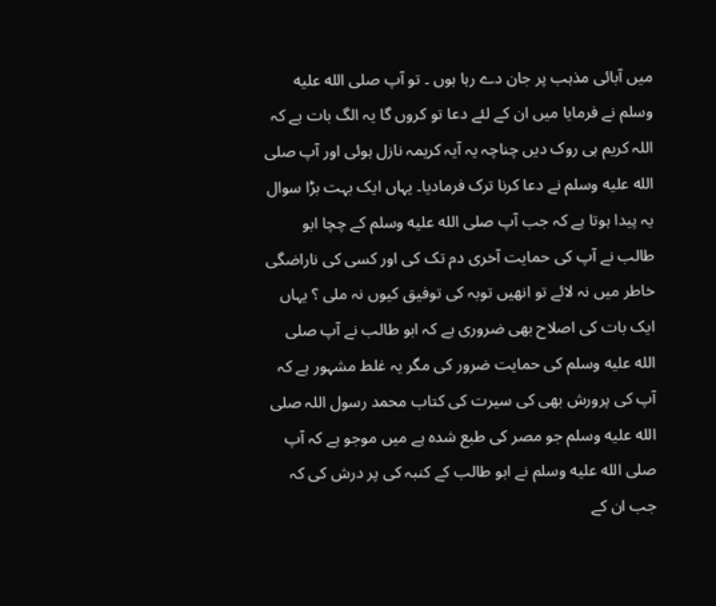میں آبائی مذہب پر جان دے رہا ہوں ۔ تو آپ صلى الله عليه وسلم نے فرمایا میں ان کے لئے دعا تو کروں گا یہ الگ بات ہے کہ اللہ کریم ہی روک دیں چناچہ یہ آیہ کریمہ نازل ہوئی اور آپ صلى الله عليه وسلم نے دعا کرنا ترک فرمادیا۔ یہاں ایک بہت بڑا سوال یہ پیدا ہوتا ہے کہ جب آپ صلى الله عليه وسلم کے چچا ابو طالب نے آپ کی حمایت آخری دم تک کی اور کسی کی ناراضگی خاطر میں نہ لائے تو انھیں توبہ کی توفیق کیوں نہ ملی ؟ یہاں ایک بات کی اصلاح بھی ضروری ہے کہ ابو طالب نے آپ صلى الله عليه وسلم کی حمایت ضرور کی مگر یہ غلط مشہور ہے کہ آپ کی پرورش بھی کی سیرت کی کتاب محمد رسول اللہ صلى الله عليه وسلم جو مصر کی طبع شدہ ہے میں موجو ہے کہ آپ صلى الله عليه وسلم نے ابو طالب کے کنبہ کی پر درش کی کہ جب ان کے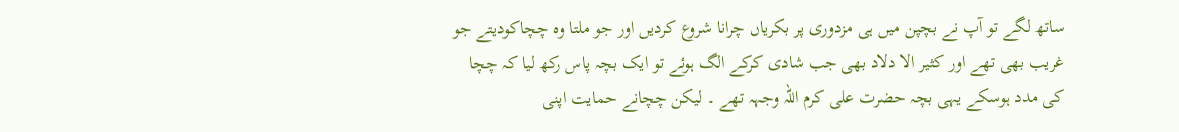ساتھ لگے تو آپ نے بچپن میں ہی مزدوری پر بکریاں چرانا شروع کردیں اور جو ملتا وہ چچاکودیتے جو غریب بھی تھے اور کثیر الا دلاد بھی جب شادی کرکے الگ ہوئے تو ایک بچہ پاس رکھ لیا کہ چچا کی مدد ہوسکے یہی بچہ حضرت علی کرم اللہ وجہہ تھے ۔ لیکن چچانے حمایت اپنی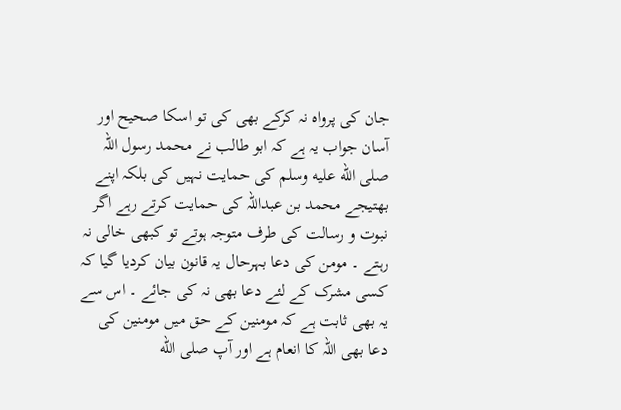جان کی پرواہ نہ کرکے بھی کی تو اسکا صحیح اور آسان جواب یہ ہے کہ ابو طالب نے محمد رسول اللہ صلى الله عليه وسلم کی حمایت نہیں کی بلکہ اپنے بھتیجے محمد بن عبداللہ کی حمایت کرتے رہے اگر نبوت و رسالت کی طرف متوجہ ہوتے تو کبھی خالی نہ رہتے ۔ مومن کی دعا بہرحال یہ قانون بیان کردیا گیا کہ کسی مشرک کے لئے دعا بھی نہ کی جائے ۔ اس سے یہ بھی ثابت ہے کہ مومنین کے حق میں مومنین کی دعا بھی اللہ کا انعام ہے اور آپ صلى الله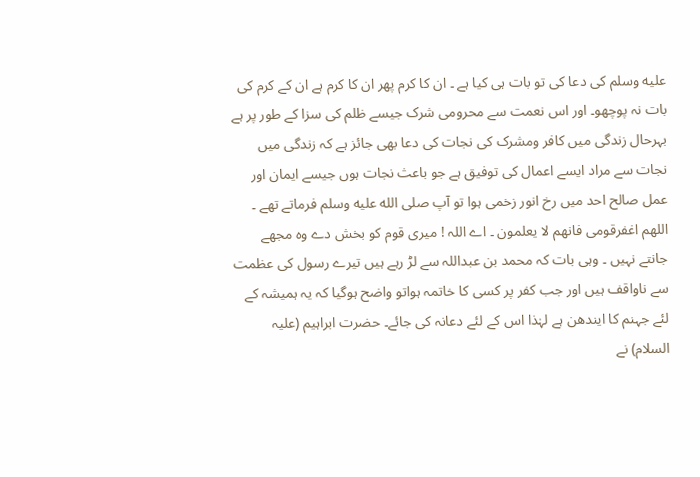عليه وسلم کی دعا کی تو بات ہی کیا ہے ۔ ان کا کرم پھر ان کا کرم ہے ان کے کرم کی بات نہ پوچھو۔ اور اس نعمت سے محرومی شرک جیسے ظلم کی سزا کے طور پر ہے بہرحال زندگی میں کافر ومشرک کی نجات کی دعا بھی جائز ہے کہ زندگی میں نجات سے مراد ایسے اعمال کی توفیق ہے جو باعث نجات ہوں جیسے ایمان اور عمل صالح احد میں رخ انور زخمی ہوا تو آپ صلى الله عليه وسلم فرماتے تھے ۔ اللھم اغفرقومی فانھم لا یعلمون ۔ اے اللہ ! میری قوم کو بخش دے وہ مجھے جانتے نہیں ۔ وہی بات کہ محمد بن عبداللہ سے لڑ رہے ہیں تیرے رسول کی عظمت سے ناواقف ہیں اور جب کفر پر کسی کا خاتمہ ہواتو واضح ہوگیا کہ یہ ہمیشہ کے لئے جہنم کا ایندھن ہے لہٰذا اس کے لئے دعانہ کی جائے۔ حضرت ابراہیم (علیہ السلام) نے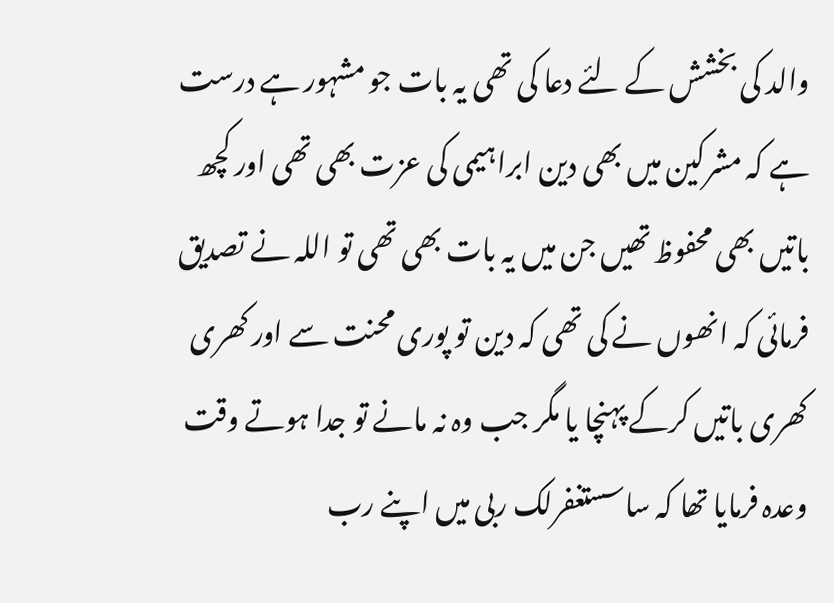والد کی بخشش کے لئے دعا کی تھی یہ بات جو مشہور ہے درست ہے کہ مشرکین میں بھی دین ابراہیمی کی عزت بھی تھی اور کچھ باتیں بھی محفوظ تھیں جن میں یہ بات بھی تھی تو اللہ نے تصدیق فرمائی کہ انھوں نے کی تھی کہ دین تو پوری محنت سے اور کھری کھری باتیں کرکے پہنچا یا مگر جب وہ نہ مانے تو جدا ہوتے وقت وعدہ فرمایا تھا کہ ساسستغفرلک ربی میں اپنے رب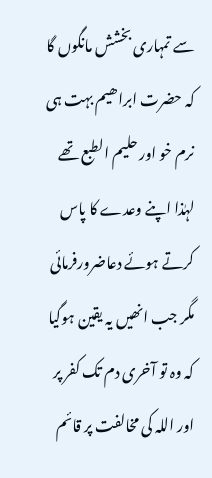سے تمہاری بخشش مانگوں گا کہ حضرت ابراھیم بہت ہی نرم خو اور حلیم الطبع تھے لہٰذا اپنے وعدے کا پاس کرتے ہوئے دعاضرورفرمائی مگر جب انھیں یہ یقین ہوگیا کہ وہ تو آخری دم تک کفر پر اور اللہ کی مخالفت پر قائم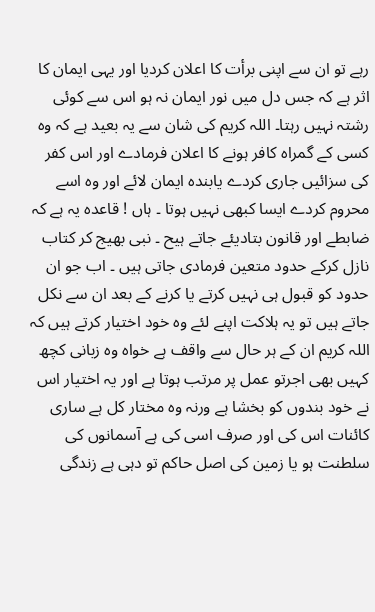رہے تو ان سے اپنی برأت کا اعلان کردیا اور یہی ایمان کا اثر ہے کہ جس دل میں نور ایمان نہ ہو اس سے کوئی رشتہ نہیں رہتا۔ اللہ کریم کی شان سے یہ بعید ہے کہ وہ کسی کے گمراہ کافر ہونے کا اعلان فرمادے اور اس کفر کی سزائیں جاری کردے یابندہ ایمان لائے اور وہ اسے محروم کردے ایسا کبھی نہیں ہوتا ۔ ہاں ! قاعدہ یہ ہے کہ ضابطے اور قانون بتادیئے جاتے ہیح ۔ نبی بھیج کر کتاب نازل کرکے حدود متعین فرمادی جاتی ہیں ۔ اب جو ان حدود کو قبول ہی نہیں کرتے یا کرنے کے بعد ان سے نکل جاتے ہیں تو یہ ہلاکت اپنے لئے وہ خود اختیار کرتے ہیں کہ اللہ کریم ان کے ہر حال سے واقف ہے خواہ وہ زبانی کچھ کہیں بھی اجرتو عمل پر مرتب ہوتا ہے اور یہ اختیار اس نے خود بندوں کو بخشا ہے ورنہ وہ مختار کل ہے ساری کائنات اس کی اور صرف اسی کی ہے آسمانوں کی سلطنت ہو یا زمین کی اصل حاکم تو دہی ہے زندگی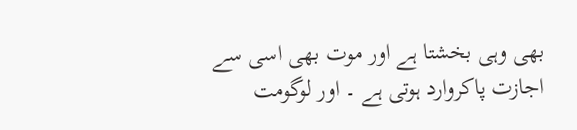بھی وہی بخشتا ہے اور موت بھی اسی سے اجازت پاکروارد ہوتی ہے ۔ اور لوگومت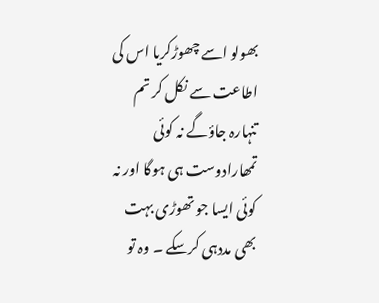بھولو اسے چھوڑکریا اس کی اطاعت سے نکل کر تم تنہارہ جاؤگے نہ کوئی تمھارادوست ہی ہوگا اور نہ کوئی ایسا جو تھوڑی بہت بھی مددہی کرسکے ۔ وہ تو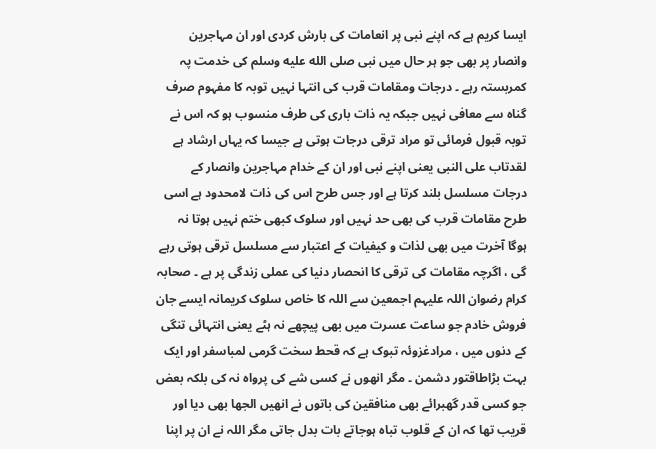ایسا کریم ہے کہ اپنے نبی پر انعامات کی بارش کردی اور ان مہاجرین وانصار پر بھی جو ہر حال میں نبی صلى الله عليه وسلم کی خدمت پہ کمربستہ رہے ۔ درجات ومقامات قرب کی انتہا نہیں توبہ کا مفہوم صرف گناہ سے معافی نہیں جبکہ یہ ذات باری کی طرف منسوب ہو کہ اس نے توبہ قبول فرمائی تو مراد ترقی درجات ہوتی ہے جیسا کہ یہاں ارشاد ہے لقدتاب علی النبی یعنی اپنے نبی اور ان کے خدام مہاجرین وانصار کے درجات مسلسل بلند کرتا ہے اور جس طرح اس کی ذات لامحدود ہے اسی طرح مقامات قرب کی بھی حد نہیں اور سلوک کبھی ختم نہیں ہوتا نہ ہوگا آخرت میں بھی لذات و کیفیات کے اعتبار سے مسلسل ترقی ہوتی رہے گی ، اگرچہ مقامات کی ترقی کا انحصار دنیا کی عملی زندگی پر ہے ۔ صحابہ کرام رضوان اللہ علیہم اجمعین سے اللہ کا خاص سلوک کریمانہ ایسے جان فروش خادم جو ساعت عسرت میں بھی پیچھے نہ ہٹے یعنی انتہائی تنگی کے دنوں میں ، مرادغزوئہ تبوک ہے کہ قحط سخت گرمی لمباسفر اور ایک بہت بڑاطاقتور دشمن ۔ مگر انھوں نے کسی شے کی پرواہ نہ کی بلکہ بعض جو کسی قدر گھبرائے بھی منافقین کی باتوں نے انھیں الجھا بھی دیا اور قریب تھا کہ ان کے قلوب تباہ ہوجاتے بات بدل جاتی مگر اللہ نے ان پر اپنا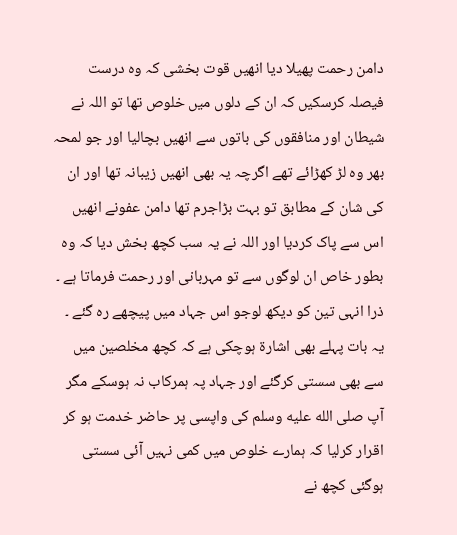دامن رحمت پھیلا دیا انھیں قوت بخشی کہ وہ درست فیصلہ کرسکیں کہ ان کے دلوں میں خلوص تھا تو اللہ نے شیطان اور منافقوں کی باتوں سے انھیں بچالیا اور جو لمحہ بھر وہ لڑ کھڑائے تھے اگرچہ یہ بھی انھیں زیبانہ تھا اور ان کی شان کے مطابق تو بہت بڑاجرم تھا دامن عفونے انھیں اس سے پاک کردیا اور اللہ نے یہ سب کچھ بخش دیا کہ وہ بطور خاص ان لوگوں سے تو مہربانی اور رحمت فرماتا ہے ۔ ذرا انہی تین کو دیکھ لوجو اس جہاد میں پیچھے رہ گئے ۔ یہ بات پہلے بھی اشارۃ ہوچکی ہے کہ کچھ مخلصین میں سے بھی سستی کرگئے اور جہاد پہ ہمرکاب نہ ہوسکے مگر آپ صلى الله عليه وسلم کی واپسی پر حاضر خدمت ہو کر اقرار کرلیا کہ ہمارے خلوص میں کمی نہیں آئی سستی ہوگئی کچھ نے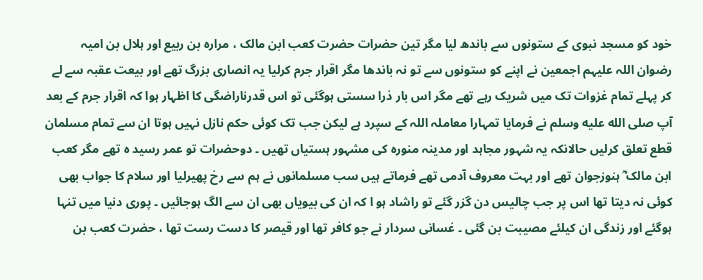خود کو مسجد نبوی کے ستونوں سے باندھ لیا مگر تین حضرات حضرت کعب ابن مالک ، مرارہ بن ربیع اور ہلال بن امیہ رضوان اللہ علیہم اجمعین نے اپنے کو ستونوں سے تو نہ باندھا مگر اقرار جرم کرلیا یہ انصاری بزرگ تھے اور بیعت عقبہ سے لے کر پہلے تمام غزوات تک میں شریک رہے تھے مگر اس بار ذرا سستی ہوگئی تو اس قدرناراضگی کا اظہار ہوا کہ اقرار جرم کے بعد آپ صلى الله عليه وسلم نے فرمایا تمہارا معاملہ اللہ کے سپرد ہے لیکن جب تک کوئی حکم نازل نہیں ہوتا ان سے تمام مسلمان قطع تعلق کرلیں حالانکہ یہ شہور مجاہد اور مدینہ منورہ کی مشہور ہستیاں تھیں ۔ دوحضرات تو عمر رسید ہ تھے مگر کعب ابن مالک ؓ ہنوزجوان تھے اور بہت معروف آدمی تھے فرماتے ہیں سب مسلمانوں نے ہم سے رخ پھیرلیا اور سلام کا جواب بھی کوئی نہ دیتا تھا اس پر جب چالیس دن گزر گئے تو راشاد ہو ا کہ ان کی بیویاں بھی ان سے الگ ہوجائیں ۔ پوری دنیا میں تنہا ہوگئے اور زندگی ان کیلئے مصیبت بن گئی ۔ غسانی سردار نے جو کافر تھا اور قیصر کا دست رست تھا ، حضرت کعب بن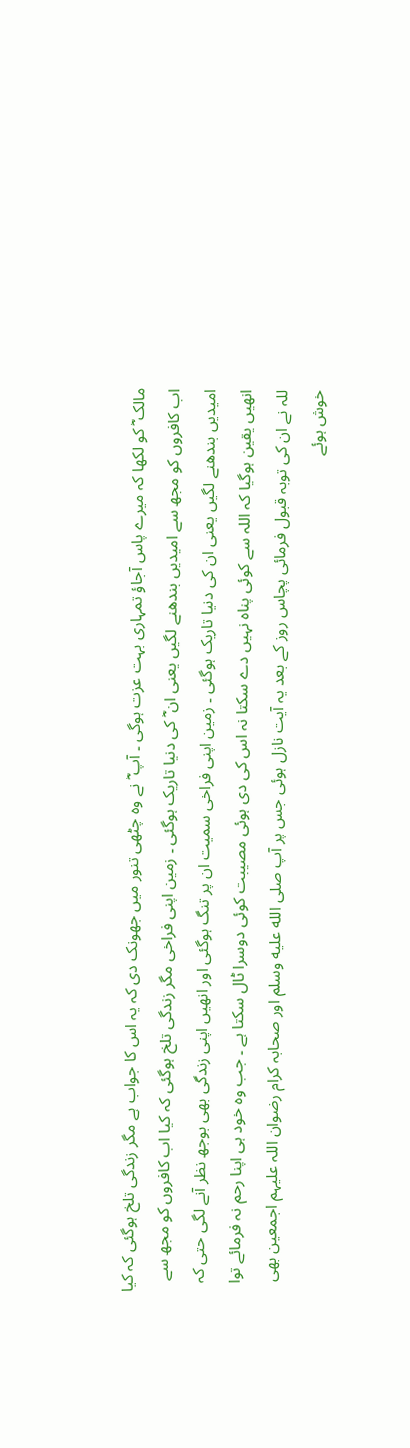مالک ؓ کو لکھا کہ میرے پاس آجاؤ تمہاری بہت عزت ہوگی ۔ آپ ؓ نے وہ چٹھی تنور میں جھونک دی کہ یہ اس کا جواب ہے مگر زندگی تلخ ہوگئی کہ کیا اب کافروں کو مجھ سے امیدیں بندھنے لگیں یعنی ان ؓ کی دنیا تاریک ہوگئی ۔ زمین اپنی فراخی مگر زندگی تلخ ہوگئی کہ کیا اب کافروں کو مجھ سے امیدیں بندھنے لگیں یعنی ان کی دنیا تاریک ہوگئی ۔ زمین اپنی فراخی سمیت ان پر تنگ ہوگئی اور انھیں اپنی زندگی بھی بوجھ نظر آنے لگی حتی کہ انھیں یقین ہوگیا کہ اللہ سے کوئی پناہ نہیں دے سکتا نہ اس کی دی ہوئی مصیبت کوئی دوسرا ٹال سکتا ہے ۔ جب وہ خود ہی اپنا رحم نہ فرمائے توا للہ نے ان کی توبہ قبول فرمائی پچاس روز کے بعد یہ آیت نازل ہوئی جس پر آپ صلى الله عليه وسلم اور صحابہ کرام رضوان اللہ علیہم اجمعین بھی خوش ہوئے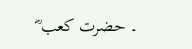۔ حضرت کعب ؓ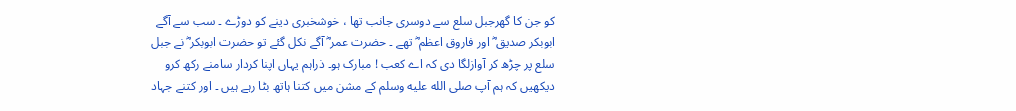کو جن کا گھرجبل سلع سے دوسری جانب تھا ، خوشخبری دینے کو دوڑے ۔ سب سے آگے ابوبکر صدیق ؓ اور فاروق اعظم ؓ تھے ۔ حضرت عمر ؓ آگے نکل گئے تو حضرت ابوبکر ؓ نے جبل سلع پر چڑھ کر آوازلگا دی کہ اے کعب ! مبارک ہو۔ ذراہم یہاں اپنا کردار سامنے رکھ کرو دیکھیں کہ ہم آپ صلى الله عليه وسلم کے مشن میں کتنا ہاتھ بٹا رہے ہیں ۔ اور کتنے جہاد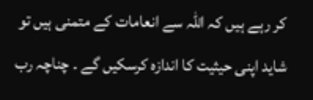کر رہے ہیں کہ اللہ سے انعامات کے متمنی ہیں تو شاید اپنی حیثیت کا اندازہ کرسکیں گے ۔ چناچہ رب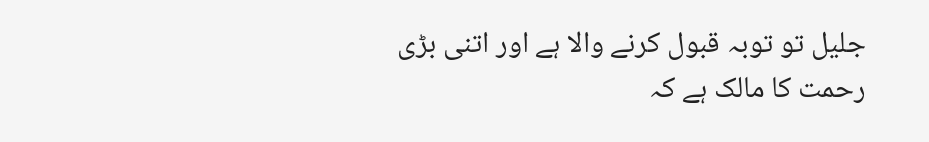جلیل تو توبہ قبول کرنے والا ہے اور اتنی بڑی رحمت کا مالک ہے کہ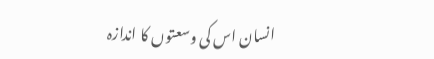انسان اس کی وسعتوں کا اندازہ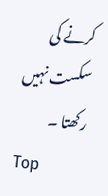کرنے کی سکست نہیں رکھتا ۔
Top